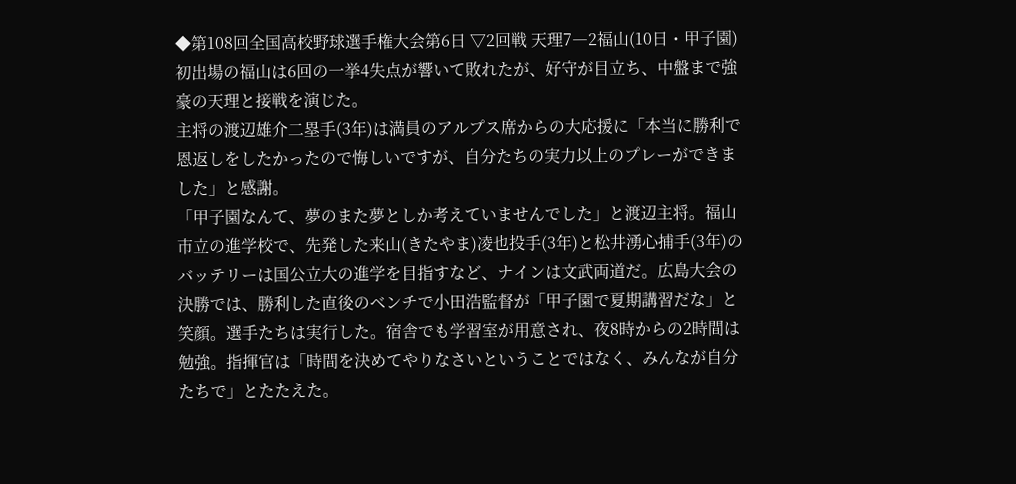◆第108回全国高校野球選手権大会第6日 ▽2回戦 天理7―2福山(10日・甲子園)
初出場の福山は6回の一挙4失点が響いて敗れたが、好守が目立ち、中盤まで強豪の天理と接戦を演じた。
主将の渡辺雄介二塁手(3年)は満員のアルプス席からの大応援に「本当に勝利で恩返しをしたかったので悔しいですが、自分たちの実力以上のプレーができました」と感謝。
「甲子園なんて、夢のまた夢としか考えていませんでした」と渡辺主将。福山市立の進学校で、先発した来山(きたやま)凌也投手(3年)と松井湧心捕手(3年)のバッテリーは国公立大の進学を目指すなど、ナインは文武両道だ。広島大会の決勝では、勝利した直後のベンチで小田浩監督が「甲子園で夏期講習だな」と笑顔。選手たちは実行した。宿舎でも学習室が用意され、夜8時からの2時間は勉強。指揮官は「時間を決めてやりなさいということではなく、みんなが自分たちで」とたたえた。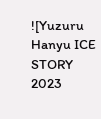![Yuzuru Hanyu ICE STORY 2023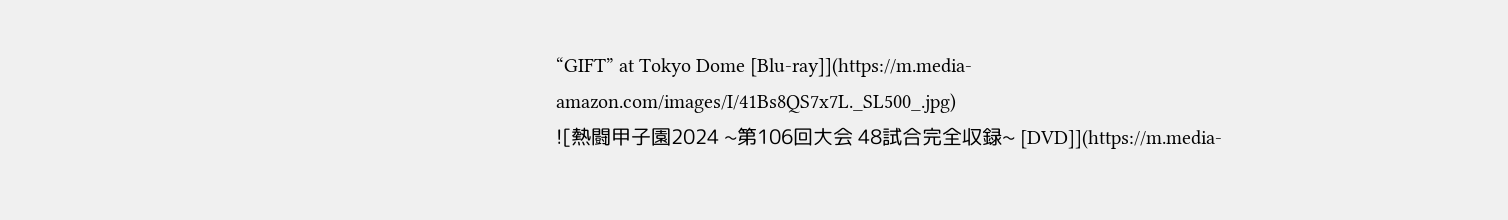“GIFT” at Tokyo Dome [Blu-ray]](https://m.media-amazon.com/images/I/41Bs8QS7x7L._SL500_.jpg)
![熱闘甲子園2024 ~第106回大会 48試合完全収録~ [DVD]](https://m.media-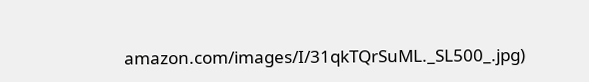amazon.com/images/I/31qkTQrSuML._SL500_.jpg)